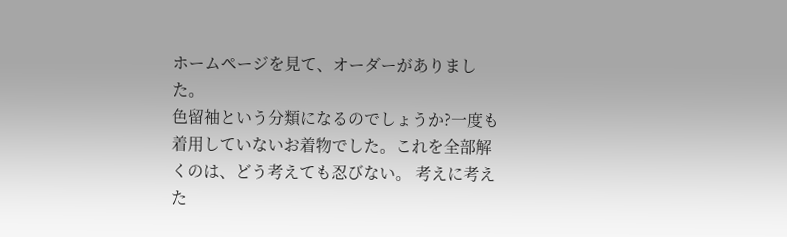ホームページを見て、オーダーがありました。
色留袖という分類になるのでしょうか?一度も着用していないお着物でした。これを全部解くのは、どう考えても忍びない。 考えに考えた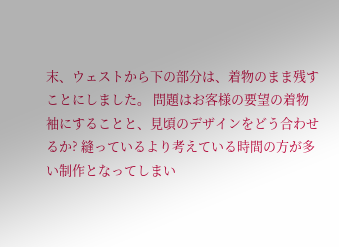末、ウェストから下の部分は、着物のまま残すことにしました。 問題はお客様の要望の着物袖にすることと、見頃のデザインをどう合わせるか? 縫っているより考えている時間の方が多い制作となってしまい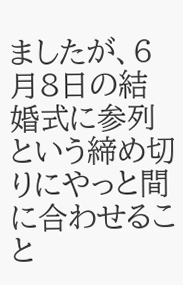ましたが、6月8日の結婚式に参列という締め切りにやっと間に合わせること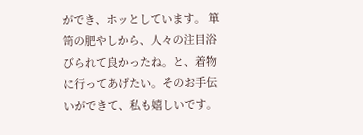ができ、ホッとしています。 箪笥の肥やしから、人々の注目浴びられて良かったね。と、着物に行ってあげたい。そのお手伝いができて、私も嬉しいです。